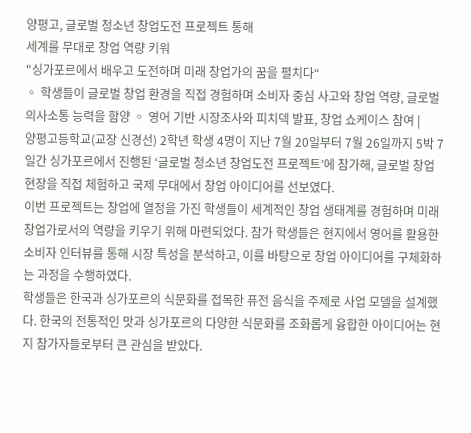양평고, 글로벌 청소년 창업도전 프로젝트 통해
세계를 무대로 창업 역량 키워
"싱가포르에서 배우고 도전하며 미래 창업가의 꿈을 펼치다“
◦ 학생들이 글로벌 창업 환경을 직접 경험하며 소비자 중심 사고와 창업 역량, 글로벌 의사소통 능력을 함양 ◦ 영어 기반 시장조사와 피치덱 발표, 창업 쇼케이스 참여 |
양평고등학교(교장 신경선) 2학년 학생 4명이 지난 7월 20일부터 7월 26일까지 5박 7일간 싱가포르에서 진행된 ‘글로벌 청소년 창업도전 프로젝트’에 참가해, 글로벌 창업 현장을 직접 체험하고 국제 무대에서 창업 아이디어를 선보였다.
이번 프로젝트는 창업에 열정을 가진 학생들이 세계적인 창업 생태계를 경험하며 미래 창업가로서의 역량을 키우기 위해 마련되었다. 참가 학생들은 현지에서 영어를 활용한 소비자 인터뷰를 통해 시장 특성을 분석하고, 이를 바탕으로 창업 아이디어를 구체화하는 과정을 수행하였다.
학생들은 한국과 싱가포르의 식문화를 접목한 퓨전 음식을 주제로 사업 모델을 설계했다. 한국의 전통적인 맛과 싱가포르의 다양한 식문화를 조화롭게 융합한 아이디어는 현지 참가자들로부터 큰 관심을 받았다.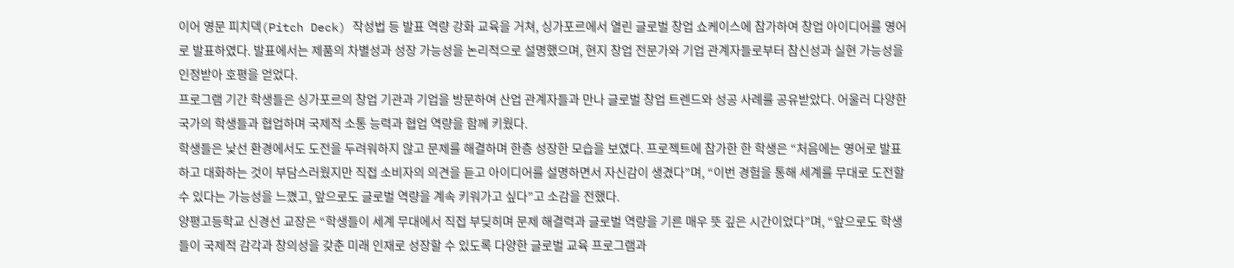이어 영문 피치덱(Pitch Deck) 작성법 등 발표 역량 강화 교육을 거쳐, 싱가포르에서 열린 글로벌 창업 쇼케이스에 참가하여 창업 아이디어를 영어로 발표하였다. 발표에서는 제품의 차별성과 성장 가능성을 논리적으로 설명했으며, 현지 창업 전문가와 기업 관계자들로부터 참신성과 실현 가능성을 인정받아 호평을 얻었다.
프로그램 기간 학생들은 싱가포르의 창업 기관과 기업을 방문하여 산업 관계자들과 만나 글로벌 창업 트렌드와 성공 사례를 공유받았다. 어울러 다양한 국가의 학생들과 협업하며 국제적 소통 능력과 협업 역량을 함께 키웠다.
학생들은 낯선 환경에서도 도전을 두려워하지 않고 문제를 해결하며 한층 성장한 모습을 보였다. 프로젝트에 참가한 한 학생은 “처음에는 영어로 발표하고 대화하는 것이 부담스러웠지만 직접 소비자의 의견을 듣고 아이디어를 설명하면서 자신감이 생겼다”며, “이번 경험을 통해 세계를 무대로 도전할 수 있다는 가능성을 느꼈고, 앞으로도 글로벌 역량을 계속 키워가고 싶다”고 소감을 전했다.
양평고등학교 신경선 교장은 “학생들이 세계 무대에서 직접 부딪히며 문제 해결력과 글로벌 역량을 기른 매우 뜻 깊은 시간이었다”며, “앞으로도 학생들이 국제적 감각과 창의성을 갖춘 미래 인재로 성장할 수 있도록 다양한 글로벌 교육 프로그램과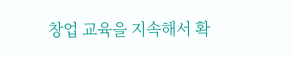창업 교육을 지속해서 확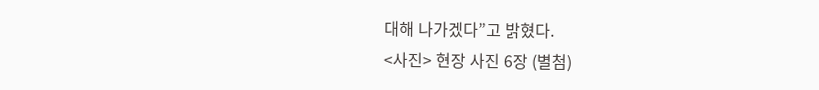대해 나가겠다”고 밝혔다.
<사진> 현장 사진 6장 (별첨)